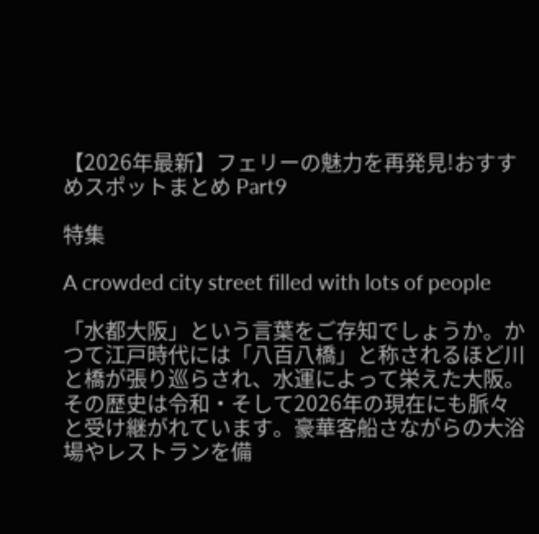【2026年最新】フェリーの魅力を再発見!おすすめスポットまとめ Part9

特集

A crowded city street filled with lots of people

「水都大阪」という言葉をご存知でしょうか。かつて江戸時代には「八百八橋」と称されるほど川と橋が張り巡らされ、水運によって栄えた大阪。その歴史は令和・そして2026年の現在にも脈々と受け継がれています。豪華客船さながらの大浴場やレストランを備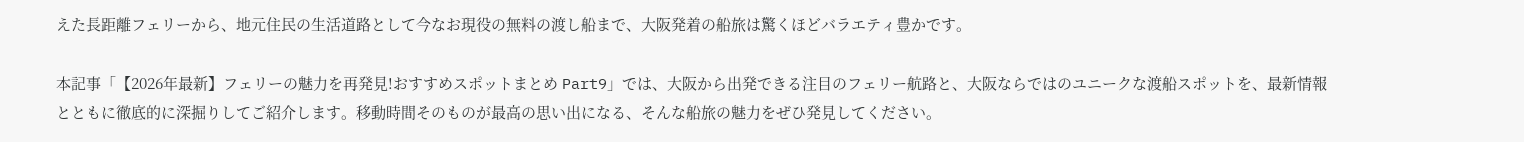えた長距離フェリーから、地元住民の生活道路として今なお現役の無料の渡し船まで、大阪発着の船旅は驚くほどバラエティ豊かです。

本記事「【2026年最新】フェリーの魅力を再発見!おすすめスポットまとめ Part9」では、大阪から出発できる注目のフェリー航路と、大阪ならではのユニークな渡船スポットを、最新情報とともに徹底的に深掘りしてご紹介します。移動時間そのものが最高の思い出になる、そんな船旅の魅力をぜひ発見してください。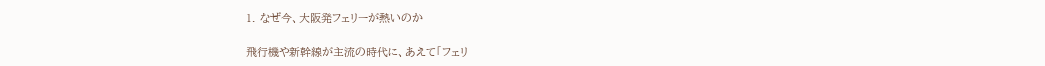1. なぜ今、大阪発フェリーが熱いのか

飛行機や新幹線が主流の時代に、あえて「フェリ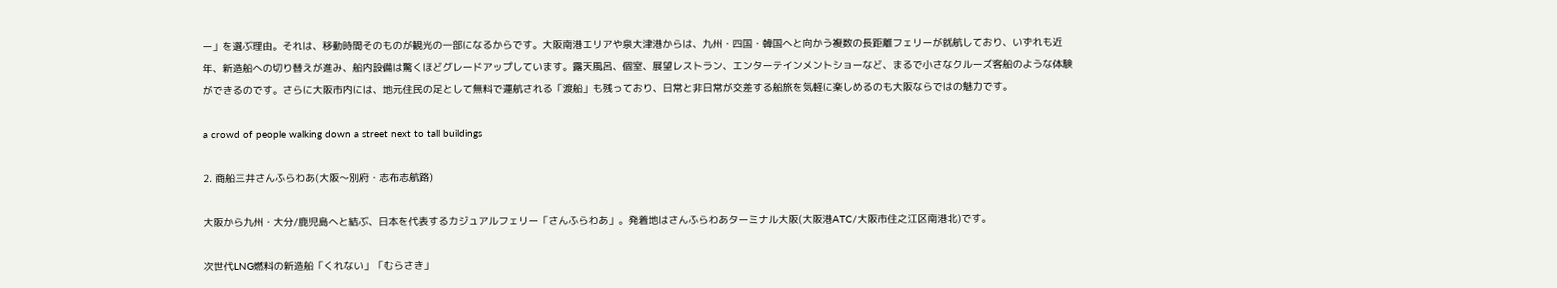ー」を選ぶ理由。それは、移動時間そのものが観光の一部になるからです。大阪南港エリアや泉大津港からは、九州・四国・韓国へと向かう複数の長距離フェリーが就航しており、いずれも近年、新造船への切り替えが進み、船内設備は驚くほどグレードアップしています。露天風呂、個室、展望レストラン、エンターテインメントショーなど、まるで小さなクルーズ客船のような体験ができるのです。さらに大阪市内には、地元住民の足として無料で運航される「渡船」も残っており、日常と非日常が交差する船旅を気軽に楽しめるのも大阪ならではの魅力です。

a crowd of people walking down a street next to tall buildings

2. 商船三井さんふらわあ(大阪〜別府・志布志航路)

大阪から九州・大分/鹿児島へと結ぶ、日本を代表するカジュアルフェリー「さんふらわあ」。発着地はさんふらわあターミナル大阪(大阪港ATC/大阪市住之江区南港北)です。

次世代LNG燃料の新造船「くれない」「むらさき」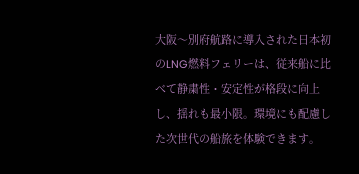大阪〜別府航路に導入された日本初のLNG燃料フェリーは、従来船に比べて静粛性・安定性が格段に向上し、揺れも最小限。環境にも配慮した次世代の船旅を体験できます。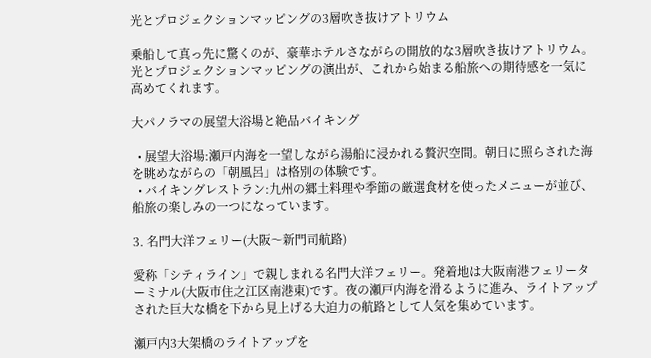光とプロジェクションマッピングの3層吹き抜けアトリウム

乗船して真っ先に驚くのが、豪華ホテルさながらの開放的な3層吹き抜けアトリウム。光とプロジェクションマッピングの演出が、これから始まる船旅への期待感を一気に高めてくれます。

大パノラマの展望大浴場と絶品バイキング

  • 展望大浴場:瀬戸内海を一望しながら湯船に浸かれる贅沢空間。朝日に照らされた海を眺めながらの「朝風呂」は格別の体験です。
  • バイキングレストラン:九州の郷土料理や季節の厳選食材を使ったメニューが並び、船旅の楽しみの一つになっています。

3. 名門大洋フェリー(大阪〜新門司航路)

愛称「シティライン」で親しまれる名門大洋フェリー。発着地は大阪南港フェリーターミナル(大阪市住之江区南港東)です。夜の瀬戸内海を滑るように進み、ライトアップされた巨大な橋を下から見上げる大迫力の航路として人気を集めています。

瀬戸内3大架橋のライトアップを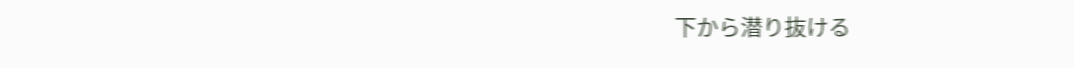下から潜り抜ける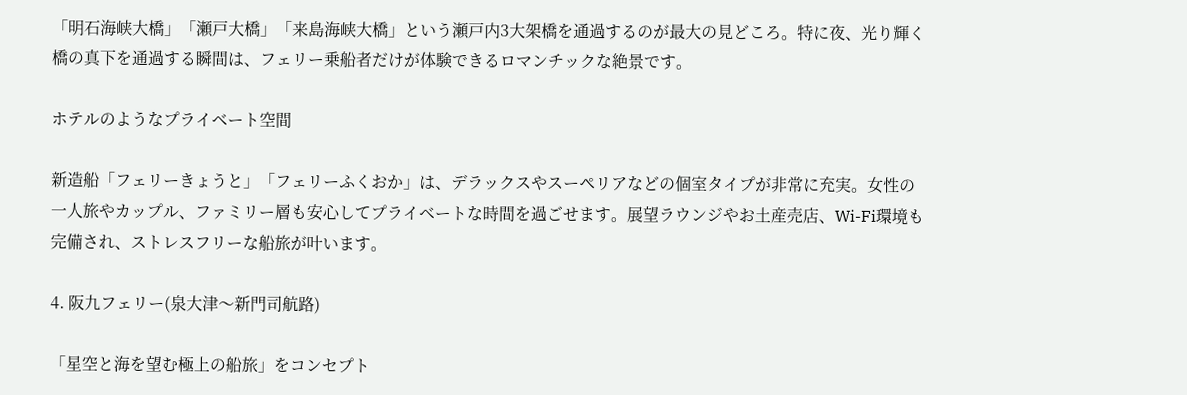「明石海峡大橋」「瀬戸大橋」「来島海峡大橋」という瀬戸内3大架橋を通過するのが最大の見どころ。特に夜、光り輝く橋の真下を通過する瞬間は、フェリー乗船者だけが体験できるロマンチックな絶景です。

ホテルのようなプライベート空間

新造船「フェリーきょうと」「フェリーふくおか」は、デラックスやスーペリアなどの個室タイプが非常に充実。女性の一人旅やカップル、ファミリー層も安心してプライベートな時間を過ごせます。展望ラウンジやお土産売店、Wi-Fi環境も完備され、ストレスフリーな船旅が叶います。

4. 阪九フェリー(泉大津〜新門司航路)

「星空と海を望む極上の船旅」をコンセプト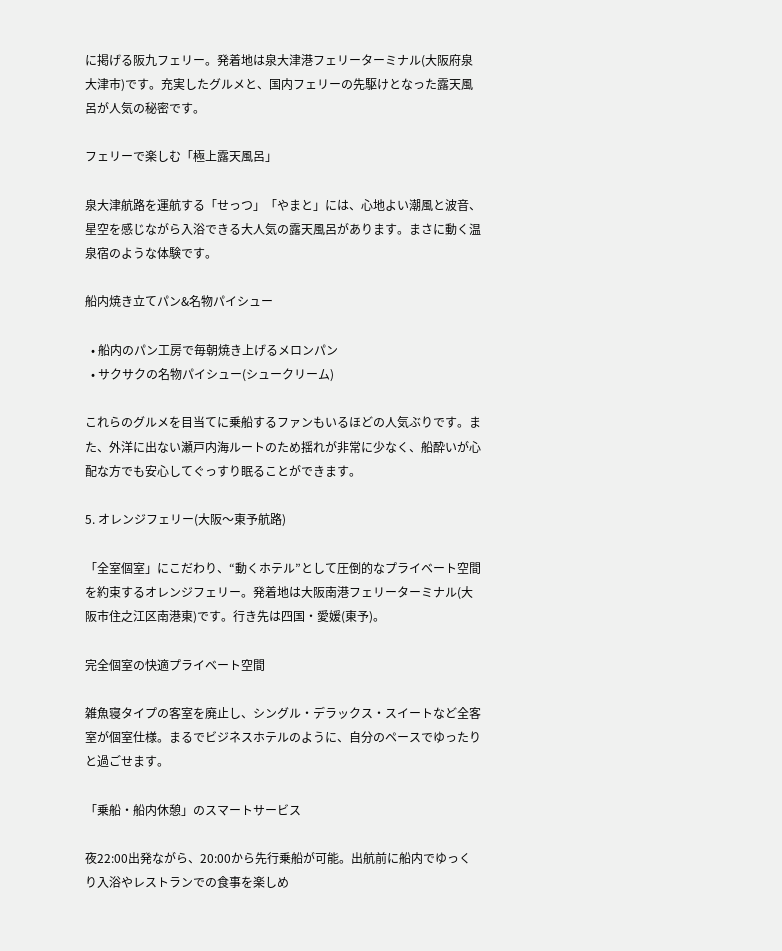に掲げる阪九フェリー。発着地は泉大津港フェリーターミナル(大阪府泉大津市)です。充実したグルメと、国内フェリーの先駆けとなった露天風呂が人気の秘密です。

フェリーで楽しむ「極上露天風呂」

泉大津航路を運航する「せっつ」「やまと」には、心地よい潮風と波音、星空を感じながら入浴できる大人気の露天風呂があります。まさに動く温泉宿のような体験です。

船内焼き立てパン&名物パイシュー

  • 船内のパン工房で毎朝焼き上げるメロンパン
  • サクサクの名物パイシュー(シュークリーム)

これらのグルメを目当てに乗船するファンもいるほどの人気ぶりです。また、外洋に出ない瀬戸内海ルートのため揺れが非常に少なく、船酔いが心配な方でも安心してぐっすり眠ることができます。

5. オレンジフェリー(大阪〜東予航路)

「全室個室」にこだわり、“動くホテル”として圧倒的なプライベート空間を約束するオレンジフェリー。発着地は大阪南港フェリーターミナル(大阪市住之江区南港東)です。行き先は四国・愛媛(東予)。

完全個室の快適プライベート空間

雑魚寝タイプの客室を廃止し、シングル・デラックス・スイートなど全客室が個室仕様。まるでビジネスホテルのように、自分のペースでゆったりと過ごせます。

「乗船・船内休憩」のスマートサービス

夜22:00出発ながら、20:00から先行乗船が可能。出航前に船内でゆっくり入浴やレストランでの食事を楽しめ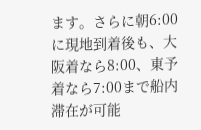ます。さらに朝6:00に現地到着後も、大阪着なら8:00、東予着なら7:00まで船内滞在が可能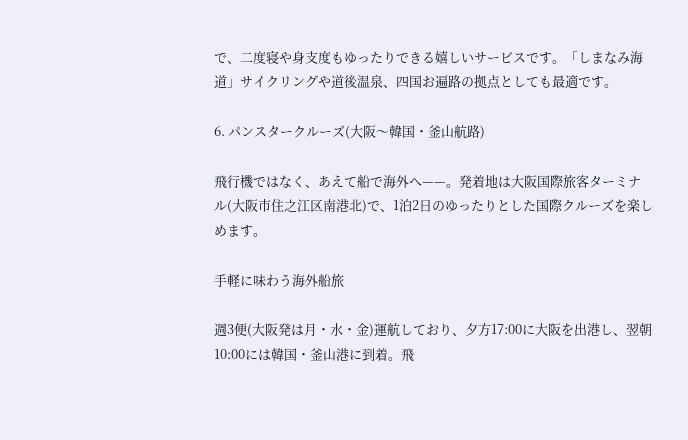で、二度寝や身支度もゆったりできる嬉しいサービスです。「しまなみ海道」サイクリングや道後温泉、四国お遍路の拠点としても最適です。

6. パンスタークルーズ(大阪〜韓国・釜山航路)

飛行機ではなく、あえて船で海外へ——。発着地は大阪国際旅客ターミナル(大阪市住之江区南港北)で、1泊2日のゆったりとした国際クルーズを楽しめます。

手軽に味わう海外船旅

週3便(大阪発は月・水・金)運航しており、夕方17:00に大阪を出港し、翌朝10:00には韓国・釜山港に到着。飛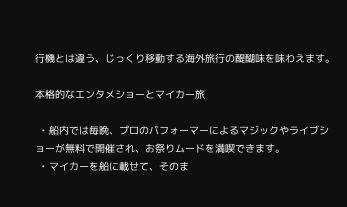行機とは違う、じっくり移動する海外旅行の醍醐味を味わえます。

本格的なエンタメショーとマイカー旅

  • 船内では毎晩、プロのパフォーマーによるマジックやライブショーが無料で開催され、お祭りムードを満喫できます。
  • マイカーを船に載せて、そのま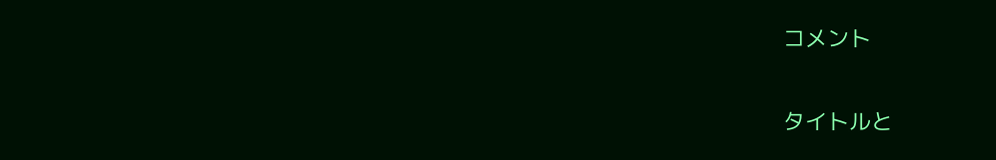コメント

タイトルと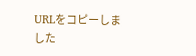URLをコピーしました